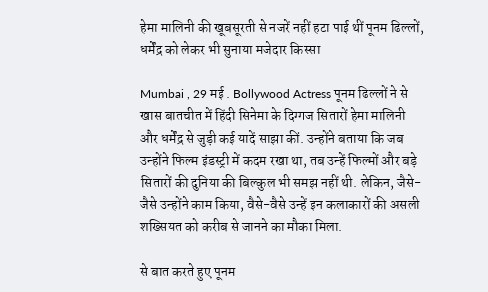हेमा मालिनी की खूबसूरती से नजरें नहीं हटा पाई थीं पूनम ढिल्लों, धर्मेंद्र को लेकर भी सुनाया मजेदार किस्सा

Mumbai , 29 मई . Bollywood Actress पूनम ढिल्लों ने से खास बातचीत में हिंदी सिनेमा के दिग्गज सितारों हेमा मालिनी और धर्मेंद्र से जुड़ी कई यादें साझा कीं. उन्होंने बताया कि जब उन्होंने फिल्म इंडस्ट्री में कदम रखा था, तब उन्हें फिल्मों और बड़े सितारों की दुनिया की बिल्कुल भी समझ नहीं थी. लेकिन, जैसे-जैसे उन्होंने काम किया, वैसे-वैसे उन्हें इन कलाकारों की असली शख्सियत को करीब से जानने का मौका मिला.

से बात करते हुए पूनम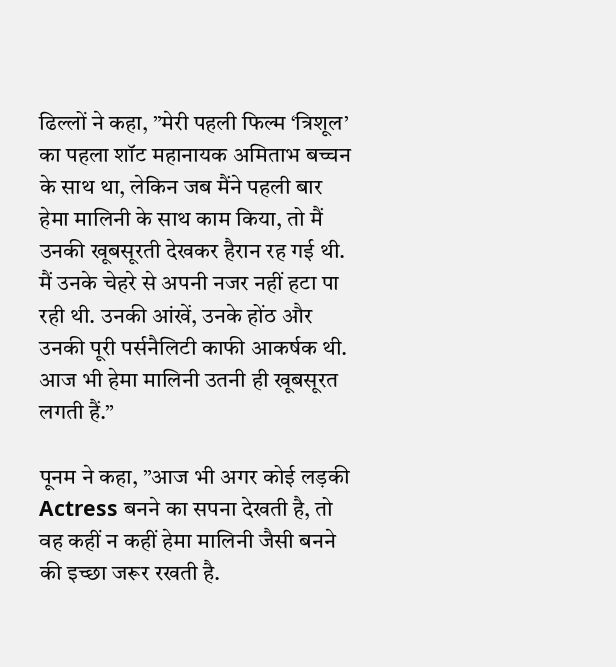ढिल्लों ने कहा, ”मेरी पहली फिल्म ‘त्रिशूल’ का पहला शॉट महानायक अमिताभ बच्चन के साथ था, लेकिन जब मैंने पहली बार हेमा मालिनी के साथ काम किया, तो मैं उनकी खूबसूरती देखकर हैरान रह गई थी. मैं उनके चेहरे से अपनी नजर नहीं हटा पा रही थी. उनकी आंखें, उनके होंठ और उनकी पूरी पर्सनैलिटी काफी आकर्षक थी. आज भी हेमा मालिनी उतनी ही खूबसूरत लगती हैं.”

पूनम ने कहा, ”आज भी अगर कोई लड़की Actress बनने का सपना देखती है, तो वह कहीं न कहीं हेमा मालिनी जैसी बनने की इच्छा जरूर रखती है.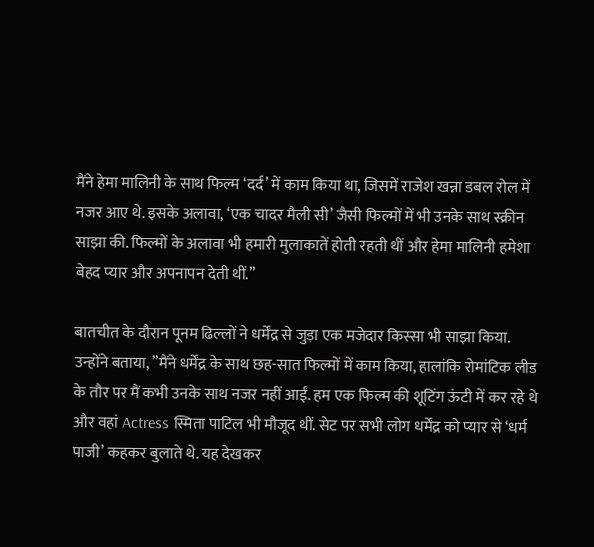मैंने हेमा मालिनी के साथ फिल्म ‘दर्द’ में काम किया था, जिसमें राजेश खन्ना डबल रोल में नजर आए थे. इसके अलावा, ‘एक चादर मैली सी’ जैसी फिल्मों में भी उनके साथ स्क्रीन साझा की. फिल्मों के अलावा भी हमारी मुलाकातें होती रहती थीं और हेमा मालिनी हमेशा बेहद प्यार और अपनापन देती थीं.”

बातचीत के दौरान पूनम ढिल्लों ने धर्मेंद्र से जुड़ा एक मजेदार किस्सा भी साझा किया. उन्होंने बताया, ”मैंने धर्मेंद्र के साथ छह-सात फिल्मों में काम किया, हालांकि रोमांटिक लीड के तौर पर मैं कभी उनके साथ नजर नहीं आईं. हम एक फिल्म की शूटिंग ऊंटी में कर रहे थे और वहां Actress स्मिता पाटिल भी मौजूद थीं. सेट पर सभी लोग धर्मेंद्र को प्यार से ‘धर्म पाजी’ कहकर बुलाते थे. यह देखकर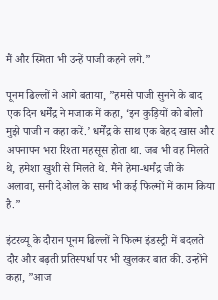मैं और स्मिता भी उन्हें पाजी कहने लगे.”

पूनम ढिल्लों ने आगे बताया, ”हमसे पाजी सुनने के बाद एक दिन धर्मेंद्र ने मजाक में कहा, ‘इन कुड़ियों को बोलो मुझे पाजी न कहा करें.’ धर्मेंद्र के साथ एक बेहद खास और अपनापन भरा रिश्ता महसूस होता था. जब भी वह मिलते थे, हमेशा खुशी से मिलते थे. मैंने हेमा-धर्मंद्र जी के अलावा, सनी देओल के साथ भी कई फिल्मों में काम किया है.”

इंटरव्यू के दौरान पूनम ढिल्लों ने फिल्म इंडस्ट्री में बदलते दौर और बढ़ती प्रतिस्पर्धा पर भी खुलकर बात की. उन्होंने कहा, ”आज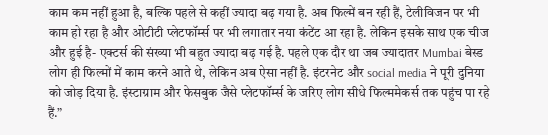काम कम नहीं हुआ है, बल्कि पहले से कहीं ज्यादा बढ़ गया है. अब फिल्में बन रही हैं, टेलीविजन पर भी काम हो रहा है और ओटीटी प्लेटफॉर्म्स पर भी लगातार नया कंटेंट आ रहा है. लेकिन इसके साथ एक चीज और हुई है- एक्टर्स की संख्या भी बहुत ज्यादा बढ़ गई है. पहले एक दौर था जब ज्यादातर Mumbai बेस्ड लोग ही फिल्मों में काम करने आते थे, लेकिन अब ऐसा नहीं है. इंटरनेट और social media ने पूरी दुनिया को जोड़ दिया है. इंस्टाग्राम और फेसबुक जैसे प्लेटफॉर्म्स के जरिए लोग सीधे फिल्ममेकर्स तक पहुंच पा रहे हैं.”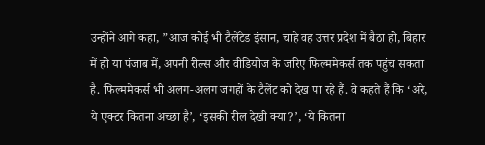उन्होंने आगे कहा, ”आज कोई भी टैलेंटेड इंसान, चाहे वह उत्तर प्रदेश में बैठा हो, बिहार में हो या पंजाब में, अपनी रील्स और वीडियोज के जरिए फिल्ममेकर्स तक पहुंच सकता है. फिल्ममेकर्स भी अलग-अलग जगहों के टैलेंट को देख पा रहे हैं. वे कहते हैं कि ‘अरे, ये एक्टर कितना अच्छा है’, ‘इसकी रील देखी क्या?’, ‘ये कितना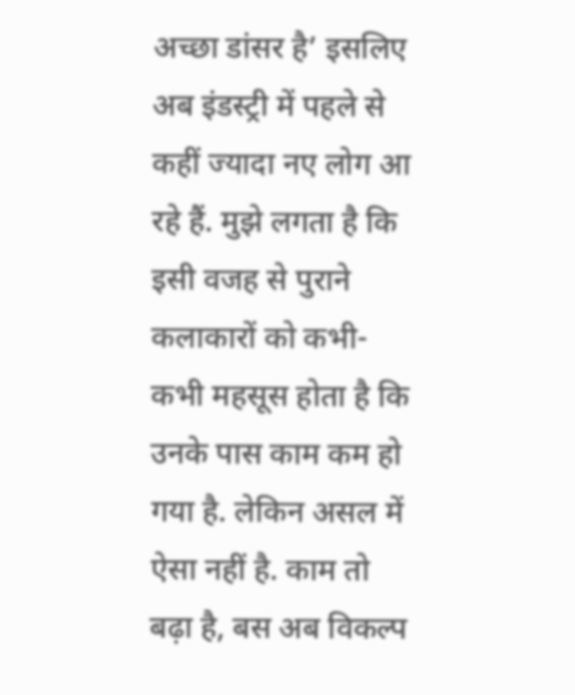अच्छा डांसर है’ इसलिए अब इंडस्ट्री में पहले से कहीं ज्यादा नए लोग आ रहे हैं. मुझे लगता है कि इसी वजह से पुराने कलाकारों को कभी-कभी महसूस होता है कि उनके पास काम कम हो गया है. लेकिन असल में ऐसा नहीं है. काम तो बढ़ा है, बस अब विकल्प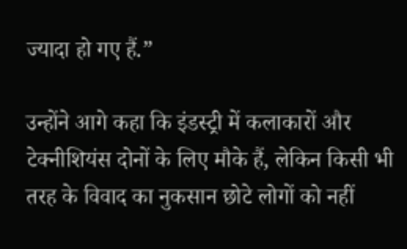ज्यादा हो गए हैं.”

उन्होंने आगे कहा कि इंडस्ट्री में कलाकारों और टेक्नीशियंस दोनों के लिए मौके हैं, लेकिन किसी भी तरह के विवाद का नुकसान छोटे लोगों को नहीं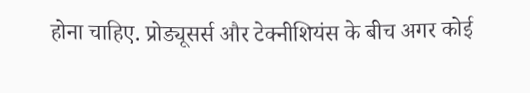होना चाहिए. प्रोड्यूसर्स और टेक्नीशियंस के बीच अगर कोई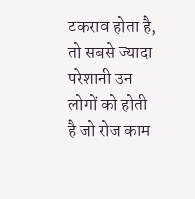टकराव होता है, तो सबसे ज्यादा परेशानी उन लोगों को होती है जो रोज काम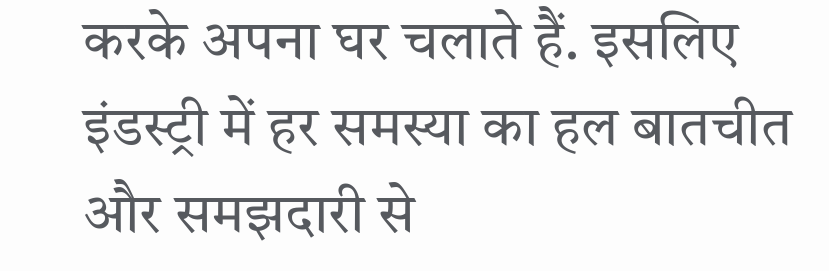करके अपना घर चलाते हैं. इसलिए इंडस्ट्री में हर समस्या का हल बातचीत और समझदारी से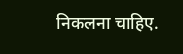निकलना चाहिए.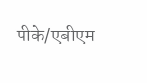पीके/एबीएम